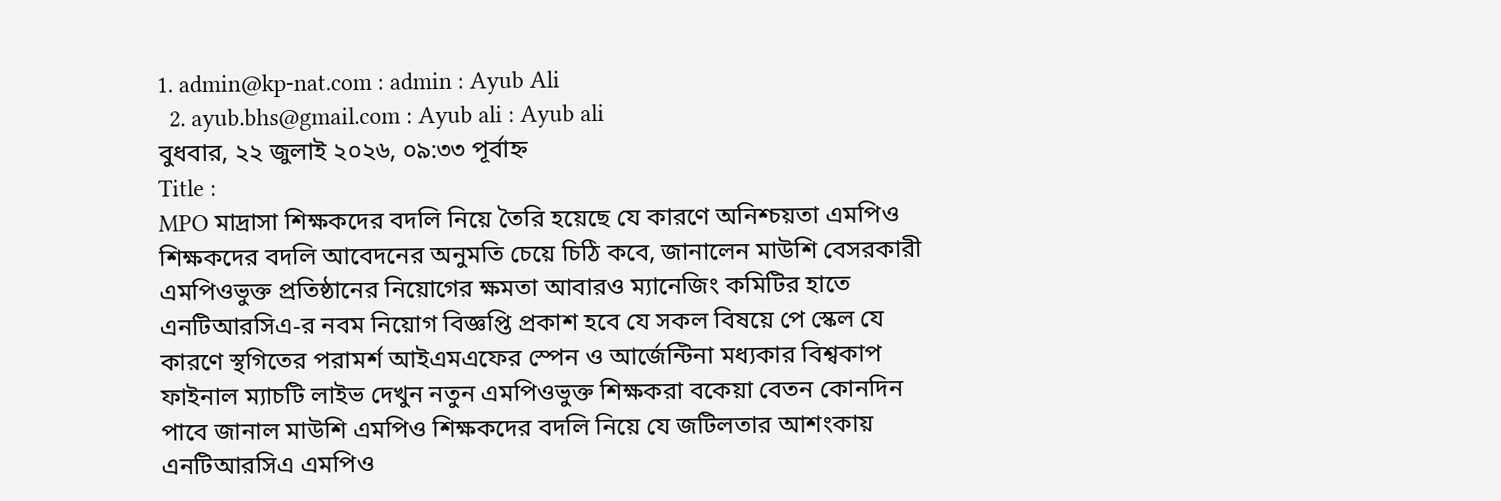1. admin@kp-nat.com : admin : Ayub Ali
  2. ayub.bhs@gmail.com : Ayub ali : Ayub ali
বুধবার, ২২ জুলাই ২০২৬, ০৯:৩৩ পূর্বাহ্ন
Title :
MPO মাদ্রাসা শিক্ষকদের বদলি নিয়ে তৈরি হয়েছে যে কারণে অনিশ্চয়তা এমপিও শিক্ষকদের বদলি আবেদনের অনুমতি চেয়ে চিঠি কবে, জানালেন মাউশি বেসরকারী এমপিওভুক্ত প্রতিষ্ঠানের নিয়োগের ক্ষমতা আবারও ম্যানেজিং কমিটির হাতে এনটিআরসিএ-র নবম নিয়োগ বিজ্ঞপ্তি প্রকাশ হবে যে সকল বিষয়ে পে স্কেল যে কারণে স্থগিতের পরামর্শ আইএমএফের স্পেন ও আর্জেন্টিনা মধ্যকার বিশ্বকাপ ফাইনাল ম্যাচটি লাইভ দেখুন নতুন এমপিওভুক্ত শিক্ষকরা বকেয়া বেতন কোনদিন পাবে জানাল মাউশি এমপিও শিক্ষকদের বদলি নিয়ে যে জটিলতার আশংকায় এনটিআরসিএ এমপিও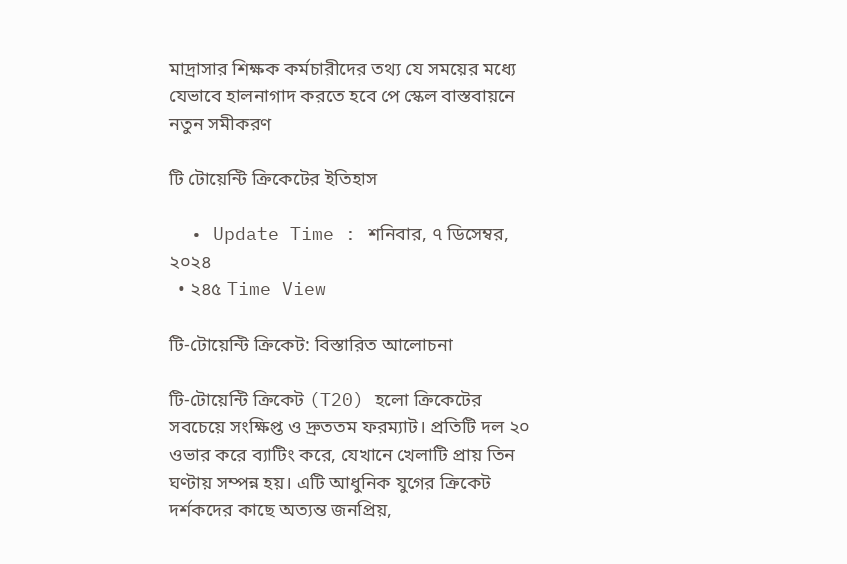মাদ্রাসার শিক্ষক কর্মচারীদের তথ্য যে সময়ের মধ্যে যেভাবে হালনাগাদ করতে হবে পে স্কেল বাস্তবায়নে নতুন সমীকরণ

টি টোয়েন্টি ক্রিকেটের ইতিহাস

  • Update Time : শনিবার, ৭ ডিসেম্বর, ২০২৪
  • ২৪৫ Time View

টি-টোয়েন্টি ক্রিকেট: বিস্তারিত আলোচনা

টি-টোয়েন্টি ক্রিকেট (T20) হলো ক্রিকেটের সবচেয়ে সংক্ষিপ্ত ও দ্রুততম ফরম্যাট। প্রতিটি দল ২০ ওভার করে ব্যাটিং করে, যেখানে খেলাটি প্রায় তিন ঘণ্টায় সম্পন্ন হয়। এটি আধুনিক যুগের ক্রিকেট দর্শকদের কাছে অত্যন্ত জনপ্রিয়,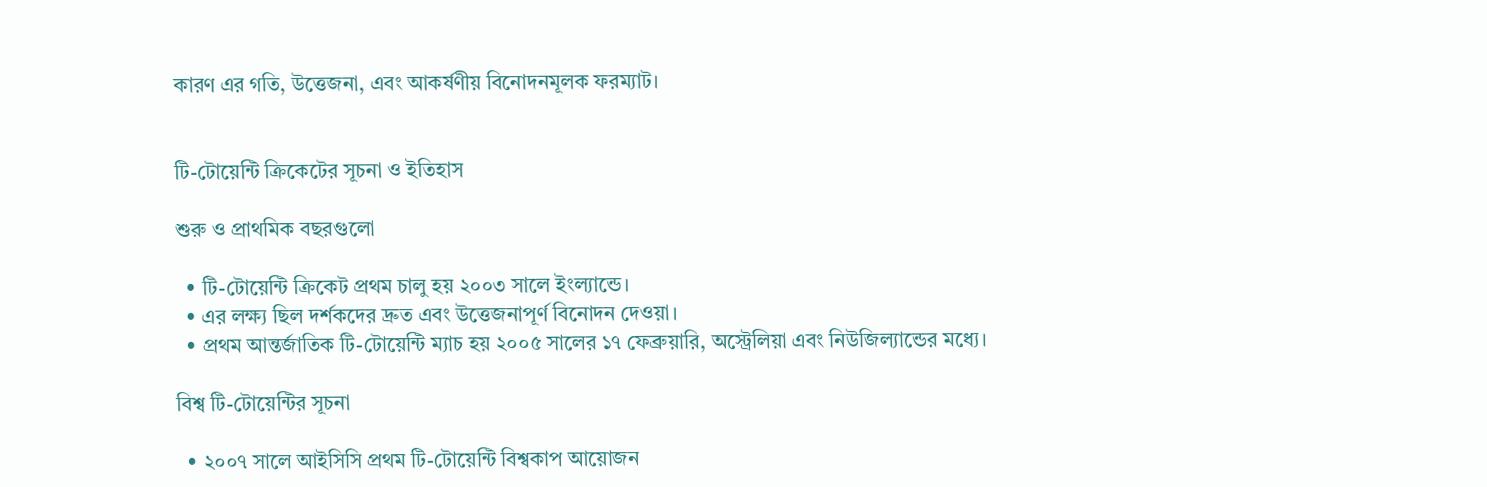কারণ এর গতি, উত্তেজনা, এবং আকর্ষণীয় বিনোদনমূলক ফরম্যাট।


টি-টোয়েন্টি ক্রিকেটের সূচনা ও ইতিহাস

শুরু ও প্রাথমিক বছরগুলো

  • টি-টোয়েন্টি ক্রিকেট প্রথম চালু হয় ২০০৩ সালে ইংল্যান্ডে।
  • এর লক্ষ্য ছিল দর্শকদের দ্রুত এবং উত্তেজনাপূর্ণ বিনোদন দেওয়া।
  • প্রথম আন্তর্জাতিক টি-টোয়েন্টি ম্যাচ হয় ২০০৫ সালের ১৭ ফেব্রুয়ারি, অস্ট্রেলিয়া এবং নিউজিল্যান্ডের মধ্যে।

বিশ্ব টি-টোয়েন্টির সূচনা

  • ২০০৭ সালে আইসিসি প্রথম টি-টোয়েন্টি বিশ্বকাপ আয়োজন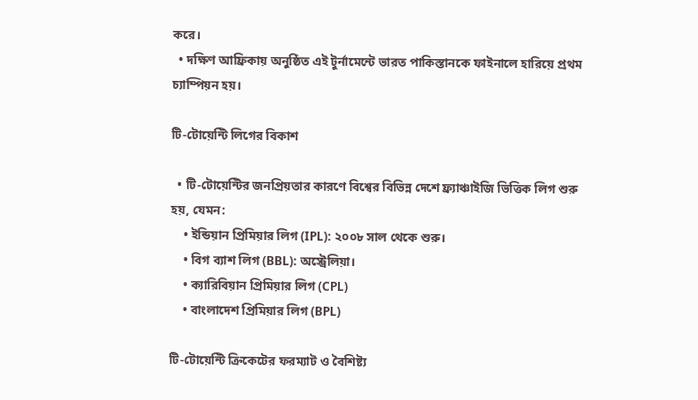করে।
  • দক্ষিণ আফ্রিকায় অনুষ্ঠিত এই টুর্নামেন্টে ভারত পাকিস্তানকে ফাইনালে হারিয়ে প্রথম চ্যাম্পিয়ন হয়।

টি-টোয়েন্টি লিগের বিকাশ

  • টি-টোয়েন্টির জনপ্রিয়তার কারণে বিশ্বের বিভিন্ন দেশে ফ্র্যাঞ্চাইজি ভিত্তিক লিগ শুরু হয়, যেমন:
    • ইন্ডিয়ান প্রিমিয়ার লিগ (IPL): ২০০৮ সাল থেকে শুরু।
    • বিগ ব্যাশ লিগ (BBL): অস্ট্রেলিয়া।
    • ক্যারিবিয়ান প্রিমিয়ার লিগ (CPL)
    • বাংলাদেশ প্রিমিয়ার লিগ (BPL)

টি-টোয়েন্টি ক্রিকেটের ফরম্যাট ও বৈশিষ্ট্য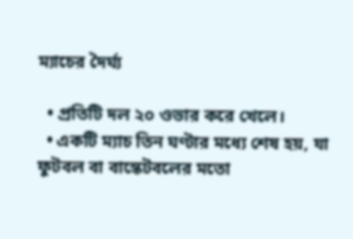ম্যাচের দৈর্ঘ্য

  • প্রতিটি দল ২০ ওভার করে খেলে।
  • একটি ম্যাচ তিন ঘণ্টার মধ্যে শেষ হয়, যা ফুটবল বা বাস্কেটবলের মতো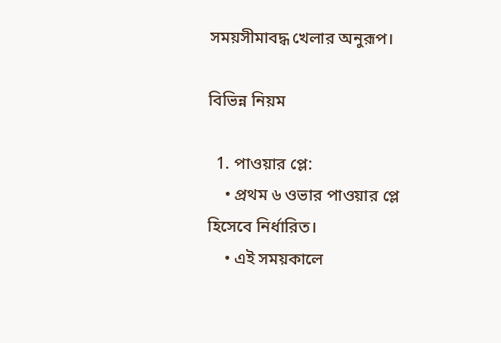সময়সীমাবদ্ধ খেলার অনুরূপ।

বিভিন্ন নিয়ম

  1. পাওয়ার প্লে:
    • প্রথম ৬ ওভার পাওয়ার প্লে হিসেবে নির্ধারিত।
    • এই সময়কালে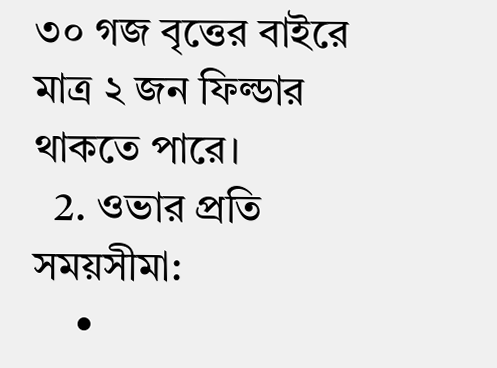৩০ গজ বৃত্তের বাইরে মাত্র ২ জন ফিল্ডার থাকতে পারে।
  2. ওভার প্রতি সময়সীমা:
    •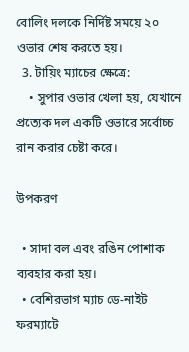বোলিং দলকে নির্দিষ্ট সময়ে ২০ ওভার শেষ করতে হয়।
  3. টায়িং ম্যাচের ক্ষেত্রে:
    • সুপার ওভার খেলা হয়, যেখানে প্রত্যেক দল একটি ওভারে সর্বোচ্চ রান করার চেষ্টা করে।

উপকরণ

  • সাদা বল এবং রঙিন পোশাক ব্যবহার করা হয়।
  • বেশিরভাগ ম্যাচ ডে-নাইট ফরম্যাটে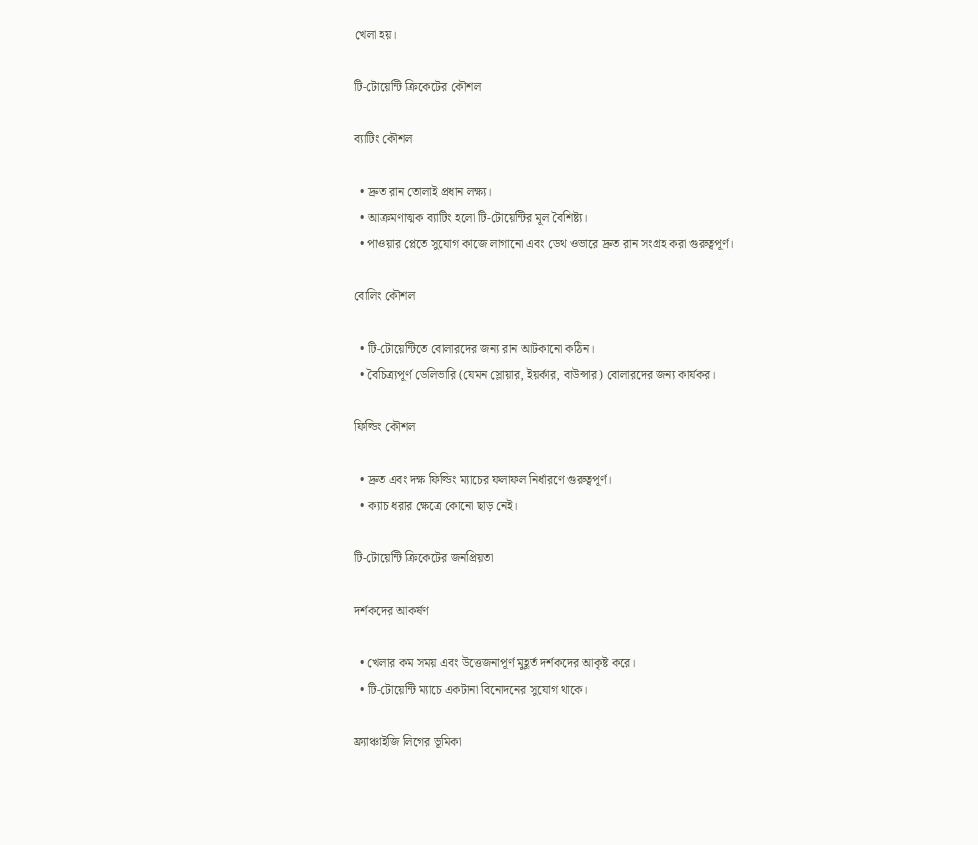খেলা হয়।

টি-টোয়েন্টি ক্রিকেটের কৌশল

ব্যাটিং কৌশল

  • দ্রুত রান তোলাই প্রধান লক্ষ্য।
  • আক্রমণাত্মক ব্যাটিং হলো টি-টোয়েন্টির মূল বৈশিষ্ট্য।
  • পাওয়ার প্লেতে সুযোগ কাজে লাগানো এবং ডেথ ওভারে দ্রুত রান সংগ্রহ করা গুরুত্বপূর্ণ।

বোলিং কৌশল

  • টি-টোয়েন্টিতে বোলারদের জন্য রান আটকানো কঠিন।
  • বৈচিত্র্যপূর্ণ ডেলিভারি (যেমন স্লোয়ার, ইয়র্কার, বাউন্সার) বোলারদের জন্য কার্যকর।

ফিল্ডিং কৌশল

  • দ্রুত এবং দক্ষ ফিল্ডিং ম্যাচের ফলাফল নির্ধারণে গুরুত্বপূর্ণ।
  • ক্যাচ ধরার ক্ষেত্রে কোনো ছাড় নেই।

টি-টোয়েন্টি ক্রিকেটের জনপ্রিয়তা

দর্শকদের আকর্ষণ

  • খেলার কম সময় এবং উত্তেজনাপূর্ণ মুহূর্ত দর্শকদের আকৃষ্ট করে।
  • টি-টোয়েন্টি ম্যাচে একটানা বিনোদনের সুযোগ থাকে।

ফ্র্যাঞ্চাইজি লিগের ভূমিকা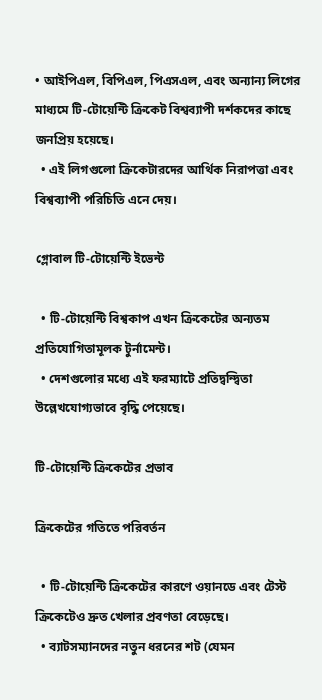• আইপিএল, বিপিএল, পিএসএল, এবং অন্যান্য লিগের মাধ্যমে টি-টোয়েন্টি ক্রিকেট বিশ্বব্যাপী দর্শকদের কাছে জনপ্রিয় হয়েছে।
  • এই লিগগুলো ক্রিকেটারদের আর্থিক নিরাপত্তা এবং বিশ্বব্যাপী পরিচিতি এনে দেয়।

গ্লোবাল টি-টোয়েন্টি ইভেন্ট

  • টি-টোয়েন্টি বিশ্বকাপ এখন ক্রিকেটের অন্যতম প্রতিযোগিতামূলক টুর্নামেন্ট।
  • দেশগুলোর মধ্যে এই ফরম্যাটে প্রতিদ্বন্দ্বিতা উল্লেখযোগ্যভাবে বৃদ্ধি পেয়েছে।

টি-টোয়েন্টি ক্রিকেটের প্রভাব

ক্রিকেটের গতিতে পরিবর্তন

  • টি-টোয়েন্টি ক্রিকেটের কারণে ওয়ানডে এবং টেস্ট ক্রিকেটেও দ্রুত খেলার প্রবণতা বেড়েছে।
  • ব্যাটসম্যানদের নতুন ধরনের শট (যেমন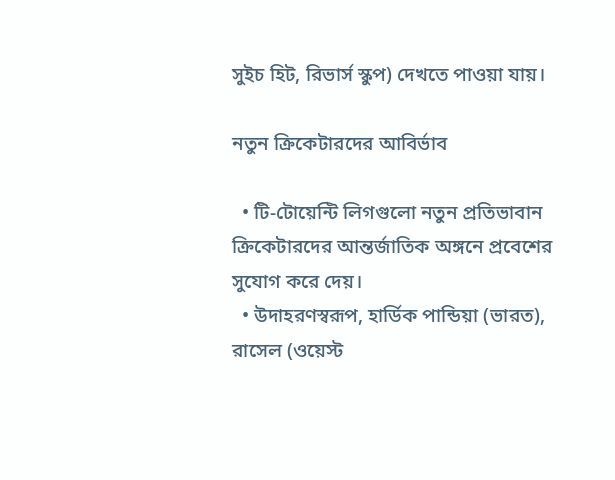সুইচ হিট, রিভার্স স্কুপ) দেখতে পাওয়া যায়।

নতুন ক্রিকেটারদের আবির্ভাব

  • টি-টোয়েন্টি লিগগুলো নতুন প্রতিভাবান ক্রিকেটারদের আন্তর্জাতিক অঙ্গনে প্রবেশের সুযোগ করে দেয়।
  • উদাহরণস্বরূপ, হার্ডিক পান্ডিয়া (ভারত), রাসেল (ওয়েস্ট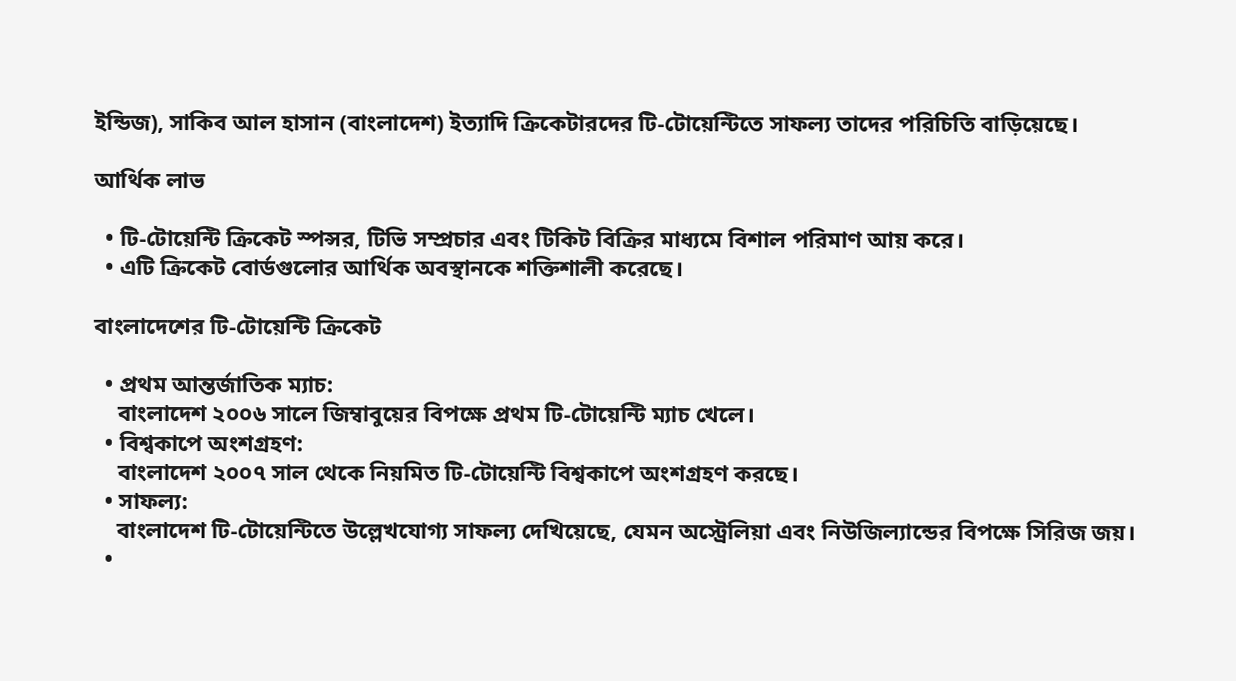ইন্ডিজ), সাকিব আল হাসান (বাংলাদেশ) ইত্যাদি ক্রিকেটারদের টি-টোয়েন্টিতে সাফল্য তাদের পরিচিতি বাড়িয়েছে।

আর্থিক লাভ

  • টি-টোয়েন্টি ক্রিকেট স্পন্সর, টিভি সম্প্রচার এবং টিকিট বিক্রির মাধ্যমে বিশাল পরিমাণ আয় করে।
  • এটি ক্রিকেট বোর্ডগুলোর আর্থিক অবস্থানকে শক্তিশালী করেছে।

বাংলাদেশের টি-টোয়েন্টি ক্রিকেট

  • প্রথম আন্তর্জাতিক ম্যাচ:
    বাংলাদেশ ২০০৬ সালে জিম্বাবুয়ের বিপক্ষে প্রথম টি-টোয়েন্টি ম্যাচ খেলে।
  • বিশ্বকাপে অংশগ্রহণ:
    বাংলাদেশ ২০০৭ সাল থেকে নিয়মিত টি-টোয়েন্টি বিশ্বকাপে অংশগ্রহণ করছে।
  • সাফল্য:
    বাংলাদেশ টি-টোয়েন্টিতে উল্লেখযোগ্য সাফল্য দেখিয়েছে, যেমন অস্ট্রেলিয়া এবং নিউজিল্যান্ডের বিপক্ষে সিরিজ জয়।
  •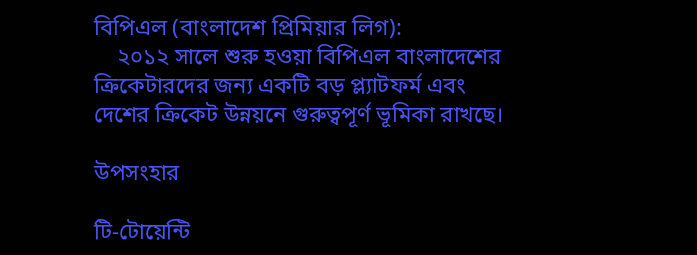বিপিএল (বাংলাদেশ প্রিমিয়ার লিগ):
    ২০১২ সালে শুরু হওয়া বিপিএল বাংলাদেশের ক্রিকেটারদের জন্য একটি বড় প্ল্যাটফর্ম এবং দেশের ক্রিকেট উন্নয়নে গুরুত্বপূর্ণ ভূমিকা রাখছে।

উপসংহার

টি-টোয়েন্টি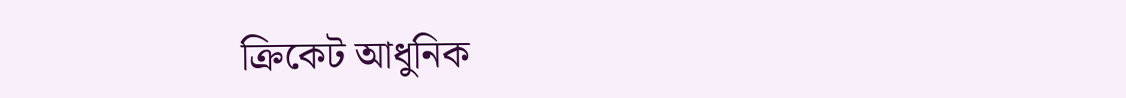ক্রিকেট আধুনিক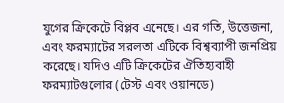যুগের ক্রিকেটে বিপ্লব এনেছে। এর গতি, উত্তেজনা, এবং ফরম্যাটের সরলতা এটিকে বিশ্বব্যাপী জনপ্রিয় করেছে। যদিও এটি ক্রিকেটের ঐতিহ্যবাহী ফরম্যাটগুলোর (টেস্ট এবং ওয়ানডে)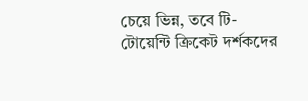চেয়ে ভিন্ন, তবে টি-টোয়েন্টি ক্রিকেট দর্শকদের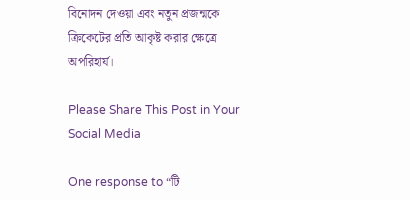বিনোদন দেওয়া এবং নতুন প্রজন্মকে ক্রিকেটের প্রতি আকৃষ্ট করার ক্ষেত্রে অপরিহার্য।

Please Share This Post in Your Social Media

One response to “টি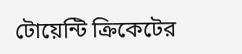টোয়েন্টি ক্রিকেটের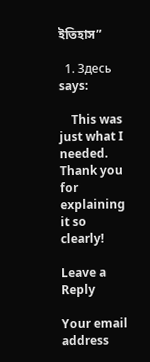ইতিহাস”

  1. Здесь says:

    This was just what I needed. Thank you for explaining it so clearly!

Leave a Reply

Your email address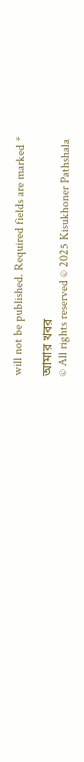will not be published. Required fields are marked *

আমার খবর
© All rights reserved © 2025 Kisukhoner Pathshala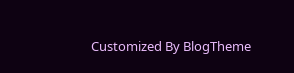Customized By BlogTheme